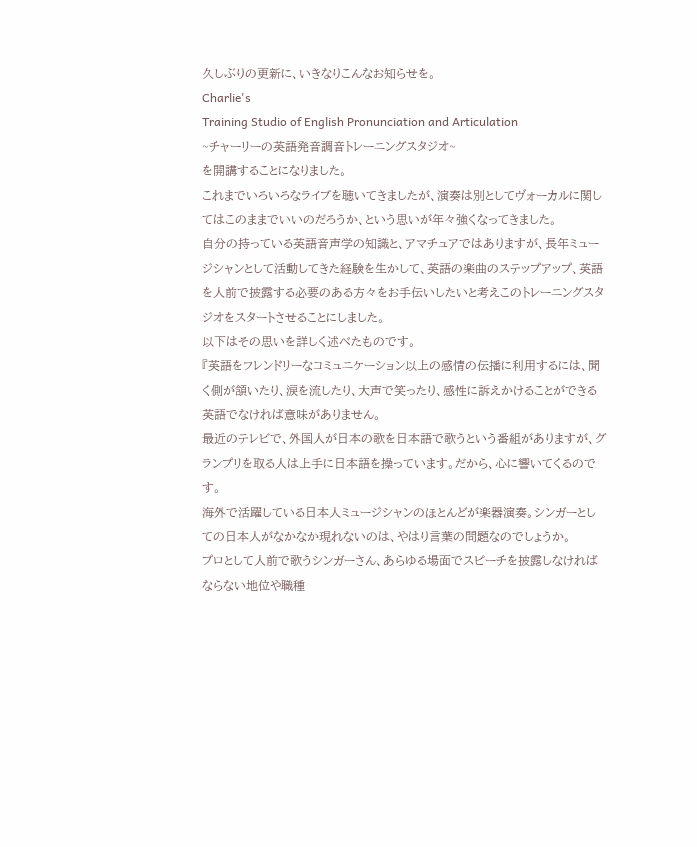久しぶりの更新に、いきなりこんなお知らせを。
Charlie's
Training Studio of English Pronunciation and Articulation
~チャーリーの英語発音調音トレーニングスタジオ~
を開講することになりました。
これまでいろいろなライブを聴いてきましたが、演奏は別としてヴォーカルに関してはこのままでいいのだろうか、という思いが年々強くなってきました。
自分の持っている英語音声学の知識と、アマチュアではありますが、長年ミュージシャンとして活動してきた経験を生かして、英語の楽曲のステップアップ、英語を人前で披露する必要のある方々をお手伝いしたいと考えこのトレーニングスタジオをスタートさせることにしました。
以下はその思いを詳しく述べたものです。
『英語をフレンドリーなコミュニケーション以上の感情の伝播に利用するには、聞く側が頷いたり、涙を流したり、大声で笑ったり、感性に訴えかけることができる英語でなければ意味がありません。
最近のテレビで、外国人が日本の歌を日本語で歌うという番組がありますが、グランプリを取る人は上手に日本語を操っています。だから、心に響いてくるのです。
海外で活躍している日本人ミュージシャンのほとんどが楽器演奏。シンガーとしての日本人がなかなか現れないのは、やはり言葉の問題なのでしょうか。
プロとして人前で歌うシンガーさん、あらゆる場面でスピーチを披露しなければならない地位や職種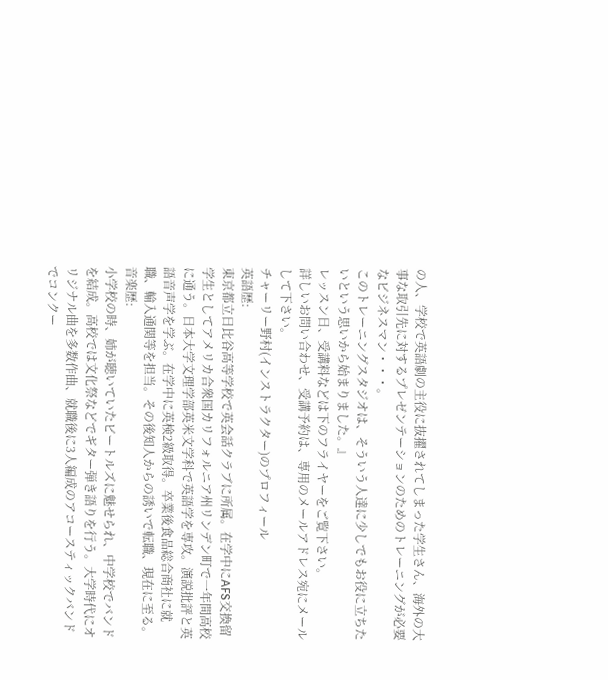の人、学校で英語劇の主役に抜擢されてしまった学生さん、海外の大事な取引先に対するプレゼンテーションのためのトレーニングが必要なビジネスマン・・・。
このトレーニングスタジオは、そういう人達に少しでもお役に立ちたいという思いから始まりました。』
レッスン日、受講料などは下のフライヤーをご覧下さい。
詳しいお問い合わせ、受講予約は、専用のメールアドレス宛にメールして下さい。
チャーリー野村(インストラクター)のプロフィール
英語歴:
東京都立日比谷高等学校で英会話クラブに所属。在学中にAFS交換留学生としてアメリカ合衆国カリフォルニア州リンデン町で一年間高校に通う。日本大学文理学部英米文学科で英語学を専攻。演説批評と英語音声学を学ぶ。在学中に英検2級取得。卒業後食品総合商社に就職、輸入通関等を担当。その後知人からの誘いで転職、現在に至る。
音楽歴:
小学校の時、姉が聴いていたビートルズに魅せられ、中学校でバンドを結成。高校では文化祭などでギター弾き語りを行う。大学時代にオリジナル曲を多数作曲、就職後に3人編成のアコースティックバンドでコンクー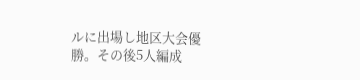ルに出場し地区大会優勝。その後5人編成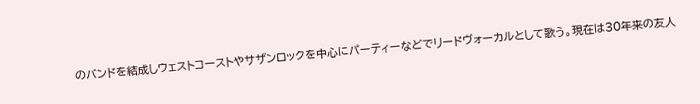のバンドを結成しウェストコーストやサザンロックを中心にパーティーなどでリードヴォーカルとして歌う。現在は30年来の友人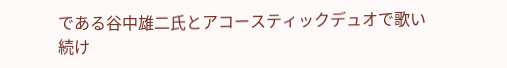である谷中雄二氏とアコースティックデュオで歌い続け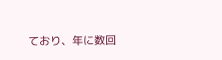ており、年に数回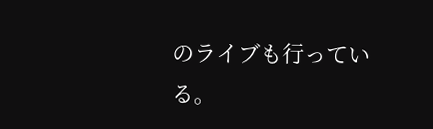のライブも行っている。